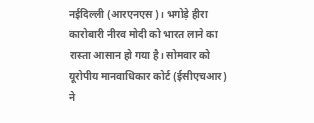नईदिल्ली (आरएनएस)। भगोड़े हीरा कारोबारी नीरव मोदी को भारत लाने का रास्ता आसान हो गया है। सोमवार को यूरोपीय मानवाधिकार कोर्ट (ईसीएचआर) ने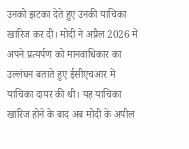उनको झटका देते हुए उनकी याचिका खारिज कर दी। मोदी ने अप्रैल 2026 में अपने प्रत्यर्पण को मानवाधिकार का उल्लंघन बताते हुए ईसीएचआर में याचिका दायर की थी। यह याचिका खारिज होने के बाद अब मोदी के अपील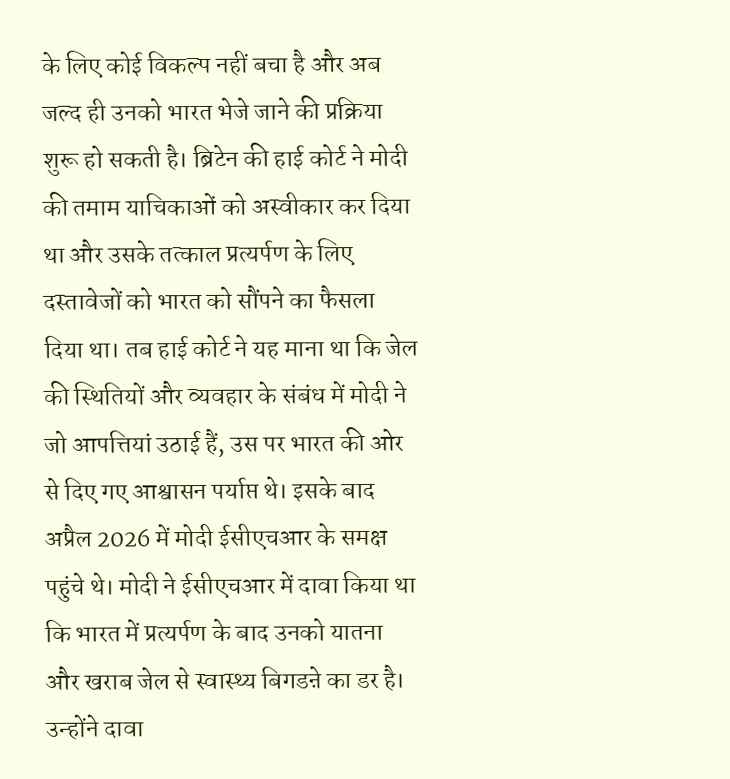के लिए कोई विकल्प नहीं बचा है और अब जल्द ही उनको भारत भेजे जाने की प्रक्रिया शुरू हो सकती है। ब्रिटेन की हाई कोर्ट ने मोदी की तमाम याचिकाओं को अस्वीकार कर दिया था और उसके तत्काल प्रत्यर्पण के लिए दस्तावेजों को भारत को सौंपने का फैसला दिया था। तब हाई कोर्ट ने यह माना था कि जेल की स्थितियों और व्यवहार के संबंध में मोदी ने जो आपत्तियां उठाई हैं, उस पर भारत की ओर से दिए गए आश्वासन पर्याप्त थे। इसके बाद अप्रैल 2026 में मोदी ईसीएचआर के समक्ष पहुंचे थे। मोदी ने ईसीएचआर में दावा किया था कि भारत में प्रत्यर्पण के बाद उनको यातना और खराब जेल से स्वास्थ्य बिगडऩे का डर है। उन्होंने दावा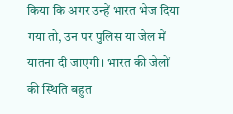किया कि अगर उन्हें भारत भेज दिया गया तो, उन पर पुलिस या जेल में यातना दी जाएगी। भारत की जेलों की स्थिति बहुत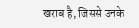खराब है, जिससे उनके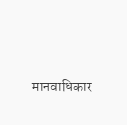मानवाधिकार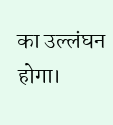का उल्लंघन होगा।